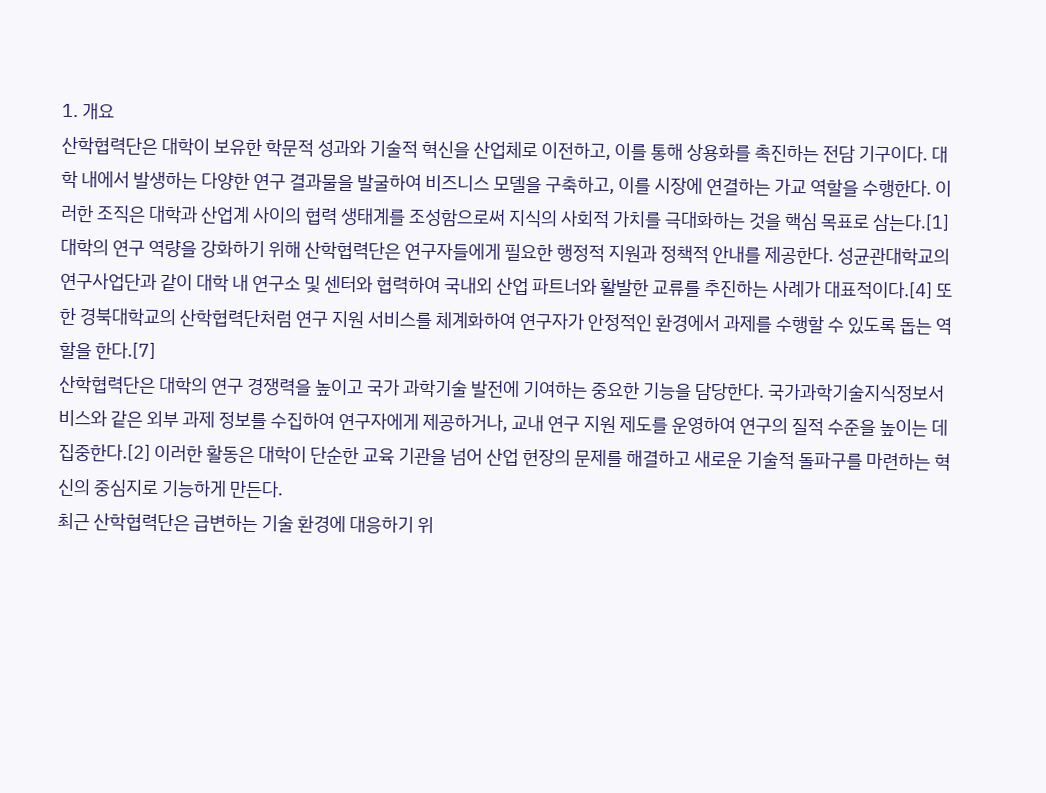1. 개요
산학협력단은 대학이 보유한 학문적 성과와 기술적 혁신을 산업체로 이전하고, 이를 통해 상용화를 촉진하는 전담 기구이다. 대학 내에서 발생하는 다양한 연구 결과물을 발굴하여 비즈니스 모델을 구축하고, 이를 시장에 연결하는 가교 역할을 수행한다. 이러한 조직은 대학과 산업계 사이의 협력 생태계를 조성함으로써 지식의 사회적 가치를 극대화하는 것을 핵심 목표로 삼는다.[1]
대학의 연구 역량을 강화하기 위해 산학협력단은 연구자들에게 필요한 행정적 지원과 정책적 안내를 제공한다. 성균관대학교의 연구사업단과 같이 대학 내 연구소 및 센터와 협력하여 국내외 산업 파트너와 활발한 교류를 추진하는 사례가 대표적이다.[4] 또한 경북대학교의 산학협력단처럼 연구 지원 서비스를 체계화하여 연구자가 안정적인 환경에서 과제를 수행할 수 있도록 돕는 역할을 한다.[7]
산학협력단은 대학의 연구 경쟁력을 높이고 국가 과학기술 발전에 기여하는 중요한 기능을 담당한다. 국가과학기술지식정보서비스와 같은 외부 과제 정보를 수집하여 연구자에게 제공하거나, 교내 연구 지원 제도를 운영하여 연구의 질적 수준을 높이는 데 집중한다.[2] 이러한 활동은 대학이 단순한 교육 기관을 넘어 산업 현장의 문제를 해결하고 새로운 기술적 돌파구를 마련하는 혁신의 중심지로 기능하게 만든다.
최근 산학협력단은 급변하는 기술 환경에 대응하기 위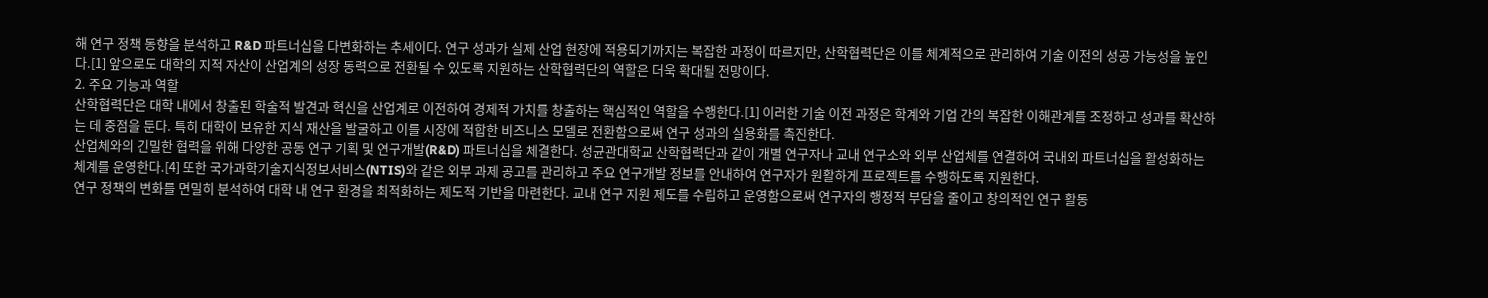해 연구 정책 동향을 분석하고 R&D 파트너십을 다변화하는 추세이다. 연구 성과가 실제 산업 현장에 적용되기까지는 복잡한 과정이 따르지만, 산학협력단은 이를 체계적으로 관리하여 기술 이전의 성공 가능성을 높인다.[1] 앞으로도 대학의 지적 자산이 산업계의 성장 동력으로 전환될 수 있도록 지원하는 산학협력단의 역할은 더욱 확대될 전망이다.
2. 주요 기능과 역할
산학협력단은 대학 내에서 창출된 학술적 발견과 혁신을 산업계로 이전하여 경제적 가치를 창출하는 핵심적인 역할을 수행한다.[1] 이러한 기술 이전 과정은 학계와 기업 간의 복잡한 이해관계를 조정하고 성과를 확산하는 데 중점을 둔다. 특히 대학이 보유한 지식 재산을 발굴하고 이를 시장에 적합한 비즈니스 모델로 전환함으로써 연구 성과의 실용화를 촉진한다.
산업체와의 긴밀한 협력을 위해 다양한 공동 연구 기획 및 연구개발(R&D) 파트너십을 체결한다. 성균관대학교 산학협력단과 같이 개별 연구자나 교내 연구소와 외부 산업체를 연결하여 국내외 파트너십을 활성화하는 체계를 운영한다.[4] 또한 국가과학기술지식정보서비스(NTIS)와 같은 외부 과제 공고를 관리하고 주요 연구개발 정보를 안내하여 연구자가 원활하게 프로젝트를 수행하도록 지원한다.
연구 정책의 변화를 면밀히 분석하여 대학 내 연구 환경을 최적화하는 제도적 기반을 마련한다. 교내 연구 지원 제도를 수립하고 운영함으로써 연구자의 행정적 부담을 줄이고 창의적인 연구 활동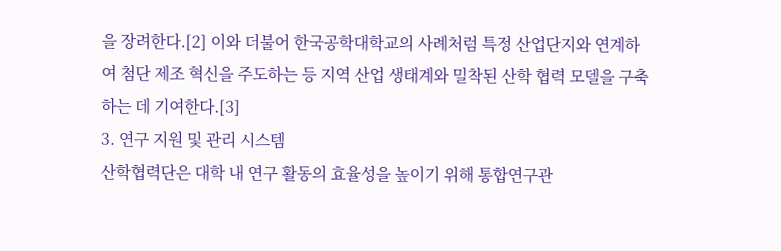을 장려한다.[2] 이와 더불어 한국공학대학교의 사례처럼 특정 산업단지와 연계하여 첨단 제조 혁신을 주도하는 등 지역 산업 생태계와 밀착된 산학 협력 모델을 구축하는 데 기여한다.[3]
3. 연구 지원 및 관리 시스템
산학협력단은 대학 내 연구 활동의 효율성을 높이기 위해 통합연구관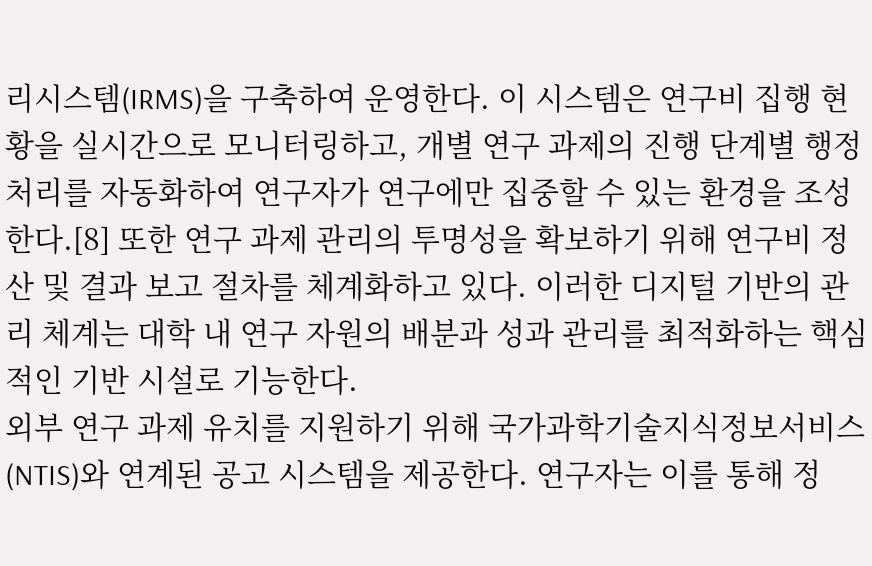리시스템(IRMS)을 구축하여 운영한다. 이 시스템은 연구비 집행 현황을 실시간으로 모니터링하고, 개별 연구 과제의 진행 단계별 행정 처리를 자동화하여 연구자가 연구에만 집중할 수 있는 환경을 조성한다.[8] 또한 연구 과제 관리의 투명성을 확보하기 위해 연구비 정산 및 결과 보고 절차를 체계화하고 있다. 이러한 디지털 기반의 관리 체계는 대학 내 연구 자원의 배분과 성과 관리를 최적화하는 핵심적인 기반 시설로 기능한다.
외부 연구 과제 유치를 지원하기 위해 국가과학기술지식정보서비스(NTIS)와 연계된 공고 시스템을 제공한다. 연구자는 이를 통해 정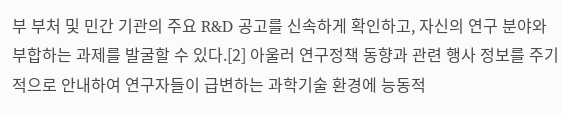부 부처 및 민간 기관의 주요 R&D 공고를 신속하게 확인하고, 자신의 연구 분야와 부합하는 과제를 발굴할 수 있다.[2] 아울러 연구정책 동향과 관련 행사 정보를 주기적으로 안내하여 연구자들이 급변하는 과학기술 환경에 능동적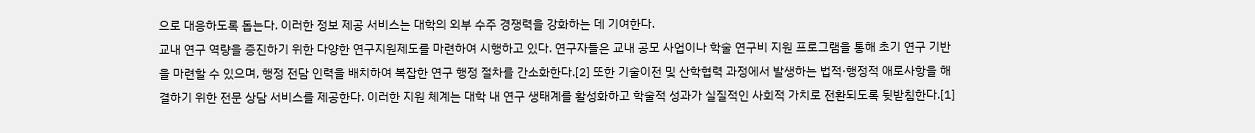으로 대응하도록 돕는다. 이러한 정보 제공 서비스는 대학의 외부 수주 경쟁력을 강화하는 데 기여한다.
교내 연구 역량을 증진하기 위한 다양한 연구지원제도를 마련하여 시행하고 있다. 연구자들은 교내 공모 사업이나 학술 연구비 지원 프로그램을 통해 초기 연구 기반을 마련할 수 있으며, 행정 전담 인력을 배치하여 복잡한 연구 행정 절차를 간소화한다.[2] 또한 기술이전 및 산학협력 과정에서 발생하는 법적·행정적 애로사항을 해결하기 위한 전문 상담 서비스를 제공한다. 이러한 지원 체계는 대학 내 연구 생태계를 활성화하고 학술적 성과가 실질적인 사회적 가치로 전환되도록 뒷받침한다.[1]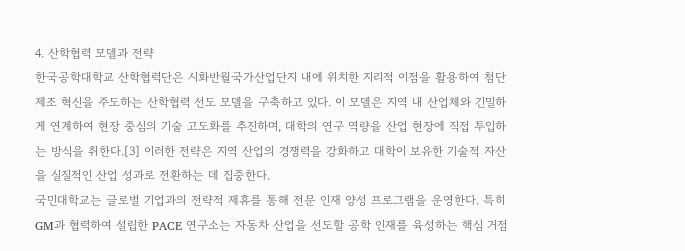4. 산학협력 모델과 전략
한국공학대학교 산학협력단은 시화반월국가산업단지 내에 위치한 지리적 이점을 활용하여 첨단 제조 혁신을 주도하는 산학협력 선도 모델을 구축하고 있다. 이 모델은 지역 내 산업체와 긴밀하게 연계하여 현장 중심의 기술 고도화를 추진하며, 대학의 연구 역량을 산업 현장에 직접 투입하는 방식을 취한다.[3] 이러한 전략은 지역 산업의 경쟁력을 강화하고 대학이 보유한 기술적 자산을 실질적인 산업 성과로 전환하는 데 집중한다.
국민대학교는 글로벌 기업과의 전략적 제휴를 통해 전문 인재 양성 프로그램을 운영한다. 특히 GM과 협력하여 설립한 PACE 연구소는 자동차 산업을 선도할 공학 인재를 육성하는 핵심 거점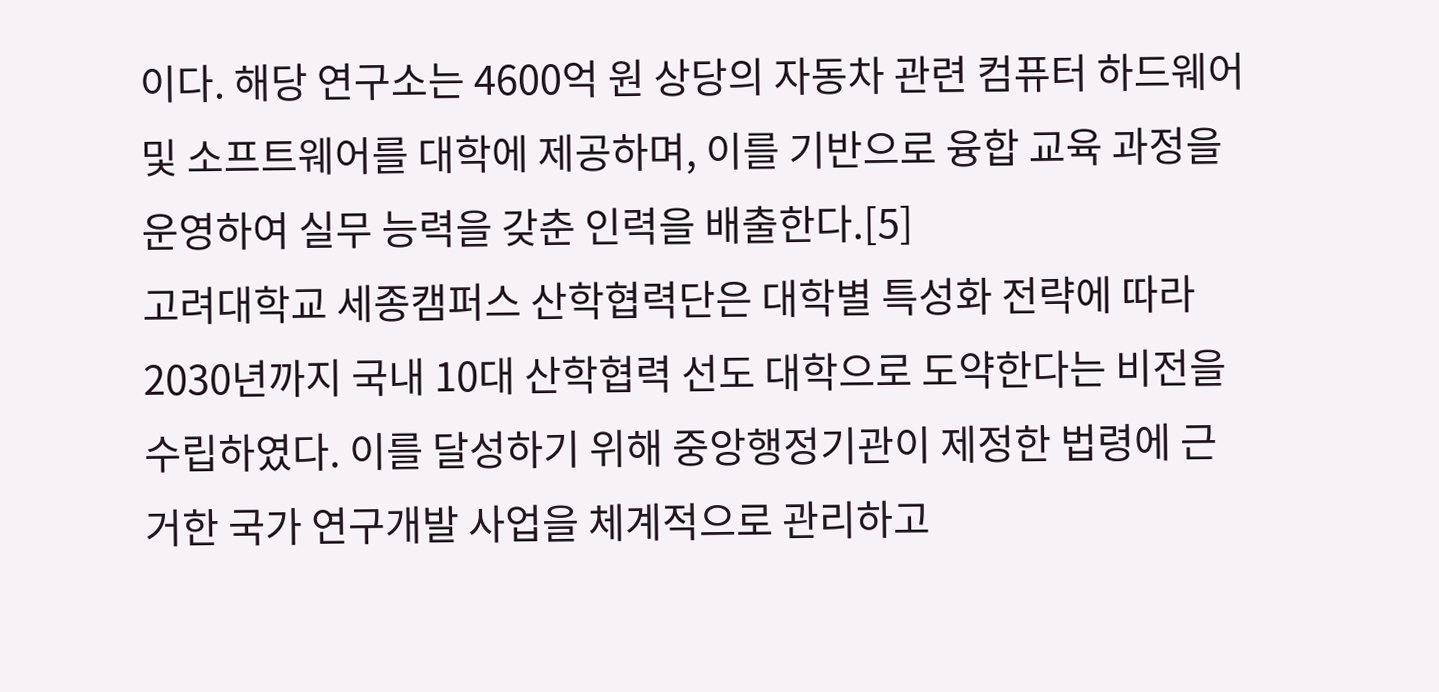이다. 해당 연구소는 4600억 원 상당의 자동차 관련 컴퓨터 하드웨어 및 소프트웨어를 대학에 제공하며, 이를 기반으로 융합 교육 과정을 운영하여 실무 능력을 갖춘 인력을 배출한다.[5]
고려대학교 세종캠퍼스 산학협력단은 대학별 특성화 전략에 따라 2030년까지 국내 10대 산학협력 선도 대학으로 도약한다는 비전을 수립하였다. 이를 달성하기 위해 중앙행정기관이 제정한 법령에 근거한 국가 연구개발 사업을 체계적으로 관리하고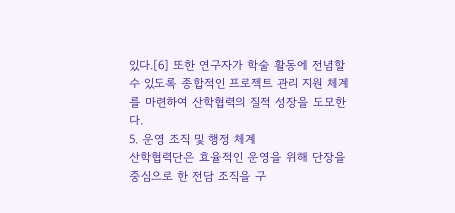있다.[6] 또한 연구자가 학술 활동에 전념할 수 있도록 종합적인 프로젝트 관리 지원 체계를 마련하여 산학협력의 질적 성장을 도모한다.
5. 운영 조직 및 행정 체계
산학협력단은 효율적인 운영을 위해 단장을 중심으로 한 전담 조직을 구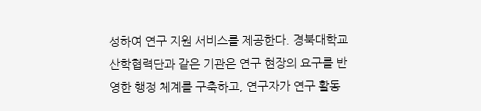성하여 연구 지원 서비스를 제공한다. 경북대학교 산학협력단과 같은 기관은 연구 현장의 요구를 반영한 행정 체계를 구축하고, 연구자가 연구 활동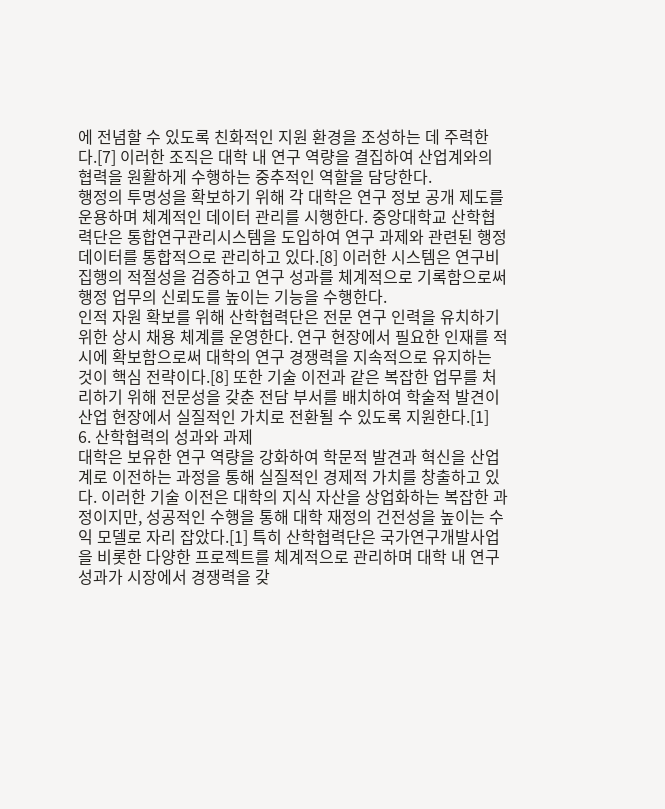에 전념할 수 있도록 친화적인 지원 환경을 조성하는 데 주력한다.[7] 이러한 조직은 대학 내 연구 역량을 결집하여 산업계와의 협력을 원활하게 수행하는 중추적인 역할을 담당한다.
행정의 투명성을 확보하기 위해 각 대학은 연구 정보 공개 제도를 운용하며 체계적인 데이터 관리를 시행한다. 중앙대학교 산학협력단은 통합연구관리시스템을 도입하여 연구 과제와 관련된 행정 데이터를 통합적으로 관리하고 있다.[8] 이러한 시스템은 연구비 집행의 적절성을 검증하고 연구 성과를 체계적으로 기록함으로써 행정 업무의 신뢰도를 높이는 기능을 수행한다.
인적 자원 확보를 위해 산학협력단은 전문 연구 인력을 유치하기 위한 상시 채용 체계를 운영한다. 연구 현장에서 필요한 인재를 적시에 확보함으로써 대학의 연구 경쟁력을 지속적으로 유지하는 것이 핵심 전략이다.[8] 또한 기술 이전과 같은 복잡한 업무를 처리하기 위해 전문성을 갖춘 전담 부서를 배치하여 학술적 발견이 산업 현장에서 실질적인 가치로 전환될 수 있도록 지원한다.[1]
6. 산학협력의 성과와 과제
대학은 보유한 연구 역량을 강화하여 학문적 발견과 혁신을 산업계로 이전하는 과정을 통해 실질적인 경제적 가치를 창출하고 있다. 이러한 기술 이전은 대학의 지식 자산을 상업화하는 복잡한 과정이지만, 성공적인 수행을 통해 대학 재정의 건전성을 높이는 수익 모델로 자리 잡았다.[1] 특히 산학협력단은 국가연구개발사업을 비롯한 다양한 프로젝트를 체계적으로 관리하며 대학 내 연구 성과가 시장에서 경쟁력을 갖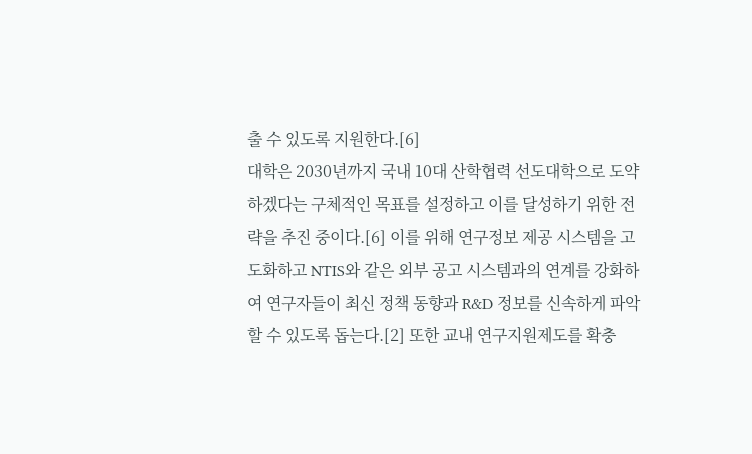출 수 있도록 지원한다.[6]
대학은 2030년까지 국내 10대 산학협력 선도대학으로 도약하겠다는 구체적인 목표를 설정하고 이를 달성하기 위한 전략을 추진 중이다.[6] 이를 위해 연구정보 제공 시스템을 고도화하고 NTIS와 같은 외부 공고 시스템과의 연계를 강화하여 연구자들이 최신 정책 동향과 R&D 정보를 신속하게 파악할 수 있도록 돕는다.[2] 또한 교내 연구지원제도를 확충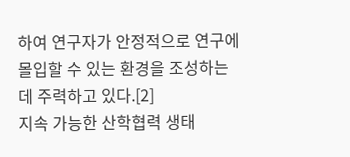하여 연구자가 안정적으로 연구에 몰입할 수 있는 환경을 조성하는 데 주력하고 있다.[2]
지속 가능한 산학협력 생태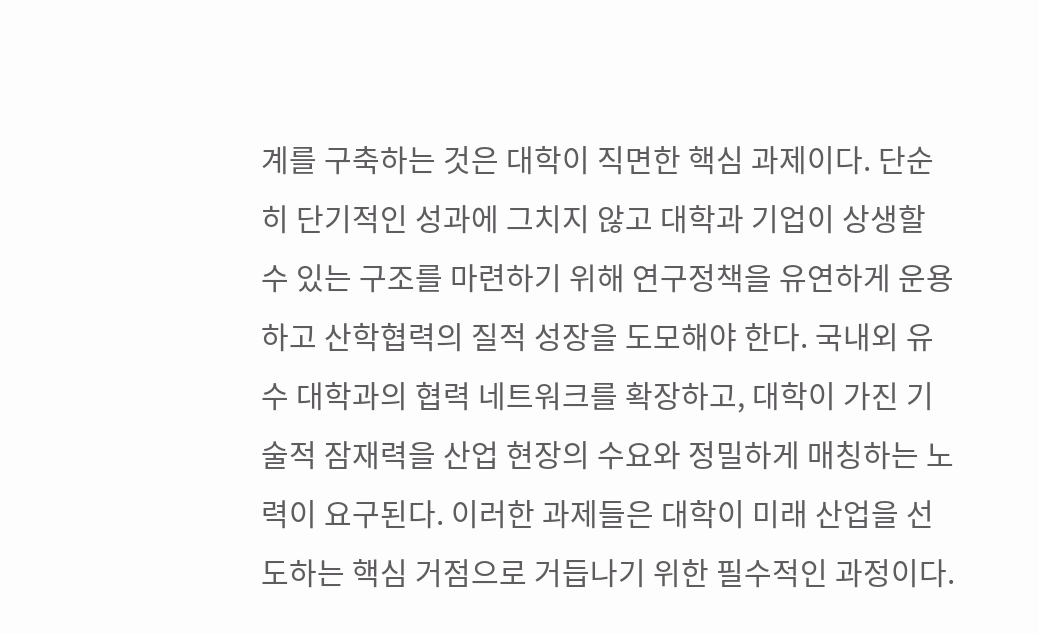계를 구축하는 것은 대학이 직면한 핵심 과제이다. 단순히 단기적인 성과에 그치지 않고 대학과 기업이 상생할 수 있는 구조를 마련하기 위해 연구정책을 유연하게 운용하고 산학협력의 질적 성장을 도모해야 한다. 국내외 유수 대학과의 협력 네트워크를 확장하고, 대학이 가진 기술적 잠재력을 산업 현장의 수요와 정밀하게 매칭하는 노력이 요구된다. 이러한 과제들은 대학이 미래 산업을 선도하는 핵심 거점으로 거듭나기 위한 필수적인 과정이다.